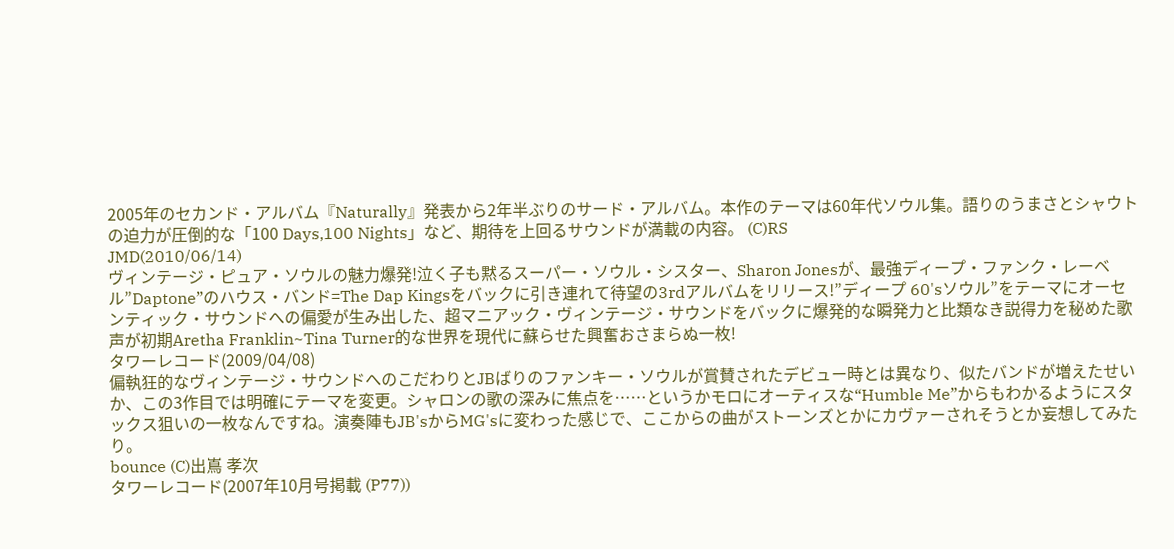2005年のセカンド・アルバム『Naturally』発表から2年半ぶりのサード・アルバム。本作のテーマは60年代ソウル集。語りのうまさとシャウトの迫力が圧倒的な「100 Days,100 Nights」など、期待を上回るサウンドが満載の内容。 (C)RS
JMD(2010/06/14)
ヴィンテージ・ピュア・ソウルの魅力爆発!泣く子も黙るスーパー・ソウル・シスター、Sharon Jonesが、最強ディープ・ファンク・レーベル”Daptone”のハウス・バンド=The Dap Kingsをバックに引き連れて待望の3rdアルバムをリリース!”ディープ 60'sソウル”をテーマにオーセンティック・サウンドへの偏愛が生み出した、超マニアック・ヴィンテージ・サウンドをバックに爆発的な瞬発力と比類なき説得力を秘めた歌声が初期Aretha Franklin~Tina Turner的な世界を現代に蘇らせた興奮おさまらぬ一枚!
タワーレコード(2009/04/08)
偏執狂的なヴィンテージ・サウンドへのこだわりとJBばりのファンキー・ソウルが賞賛されたデビュー時とは異なり、似たバンドが増えたせいか、この3作目では明確にテーマを変更。シャロンの歌の深みに焦点を……というかモロにオーティスな“Humble Me”からもわかるようにスタックス狙いの一枚なんですね。演奏陣もJB'sからMG'sに変わった感じで、ここからの曲がストーンズとかにカヴァーされそうとか妄想してみたり。
bounce (C)出嶌 孝次
タワーレコード(2007年10月号掲載 (P77))